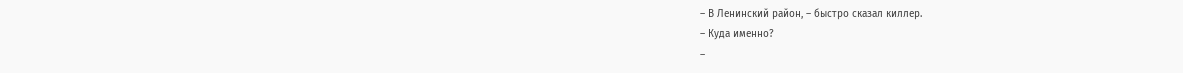– В Ленинский район, – быстро сказал киллер.
– Куда именно?
–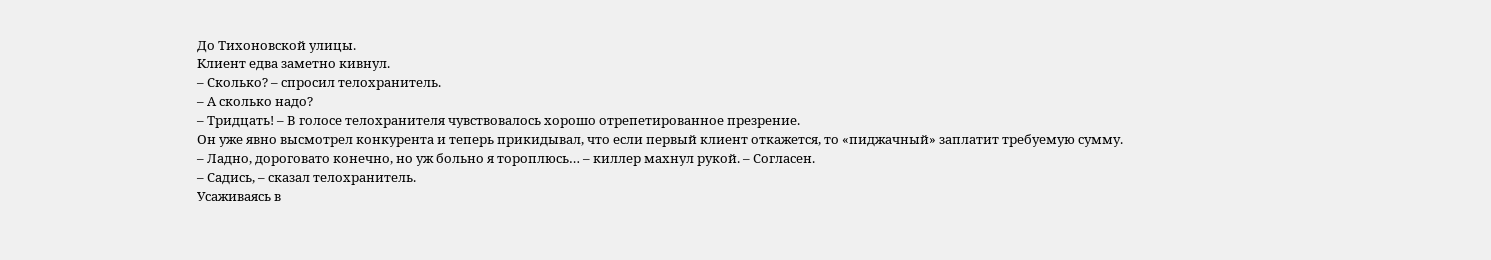До Тихоновской улицы.
Клиент едва заметно кивнул.
– Сколько? – спросил телохранитель.
– А сколько надо?
– Тридцать! – В голосе телохранителя чувствовалось хорошо отрепетированное презрение.
Он уже явно высмотрел конкурента и теперь прикидывал, что если первый клиент откажется, то «пиджачный» заплатит требуемую сумму.
– Ладно, дороговато конечно, но уж больно я тороплюсь… – киллер махнул рукой. – Согласен.
– Садись, – сказал телохранитель.
Усаживаясь в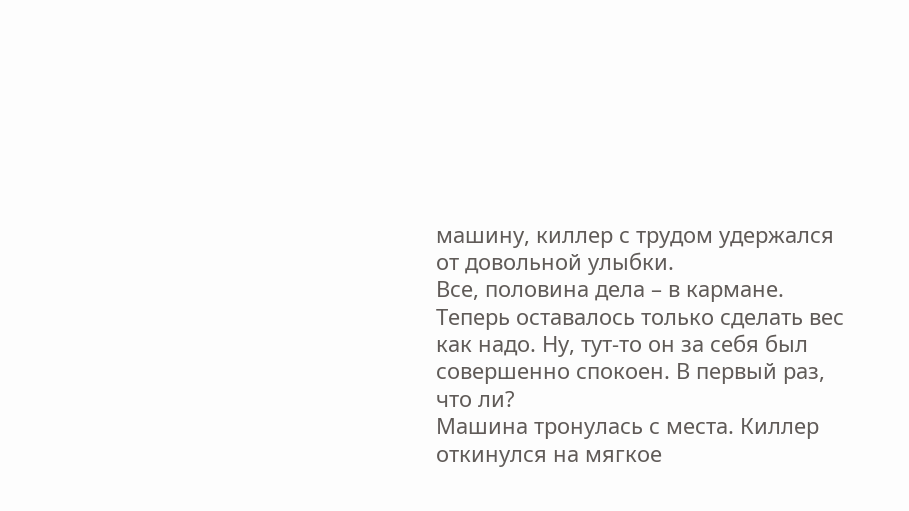машину, киллер с трудом удержался от довольной улыбки.
Все, половина дела – в кармане. Теперь оставалось только сделать вес как надо. Ну, тут-то он за себя был совершенно спокоен. В первый раз, что ли?
Машина тронулась с места. Киллер откинулся на мягкое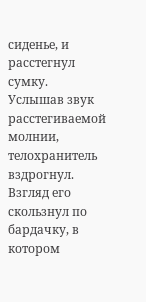сиденье, и расстегнул сумку. Услышав звук расстегиваемой молнии, телохранитель вздрогнул. Взгляд его скользнул по бардачку, в котором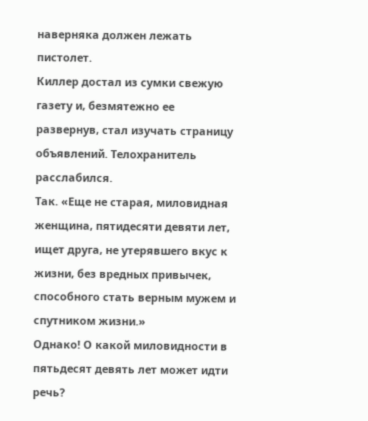наверняка должен лежать пистолет.
Киллер достал из сумки свежую газету и, безмятежно ее развернув, стал изучать страницу объявлений. Телохранитель расслабился.
Так. «Еще не старая, миловидная женщина, пятидесяти девяти лет, ищет друга, не утерявшего вкус к жизни, без вредных привычек, способного стать верным мужем и спутником жизни.»
Однако! О какой миловидности в пятьдесят девять лет может идти речь?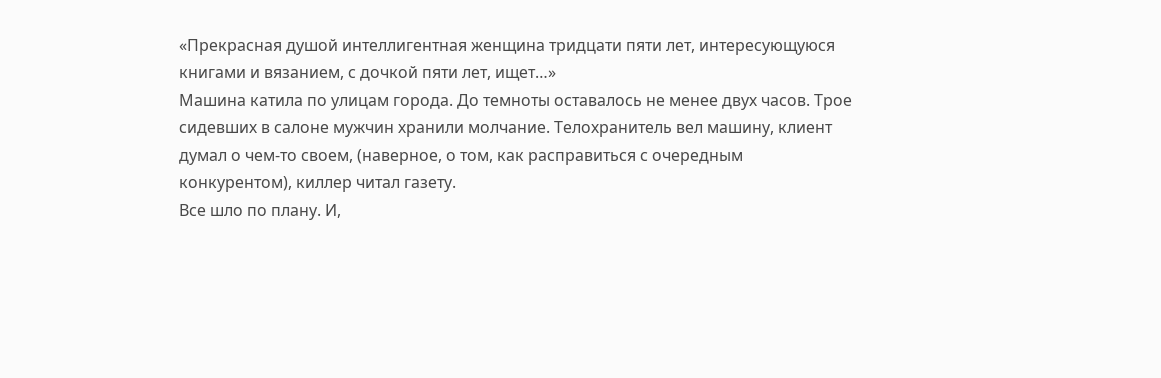«Прекрасная душой интеллигентная женщина тридцати пяти лет, интересующуюся книгами и вязанием, с дочкой пяти лет, ищет…»
Машина катила по улицам города. До темноты оставалось не менее двух часов. Трое сидевших в салоне мужчин хранили молчание. Телохранитель вел машину, клиент думал о чем-то своем, (наверное, о том, как расправиться с очередным конкурентом), киллер читал газету.
Все шло по плану. И,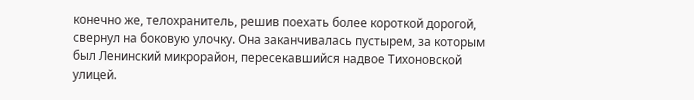конечно же, телохранитель, решив поехать более короткой дорогой, свернул на боковую улочку. Она заканчивалась пустырем, за которым был Ленинский микрорайон, пересекавшийся надвое Тихоновской улицей.